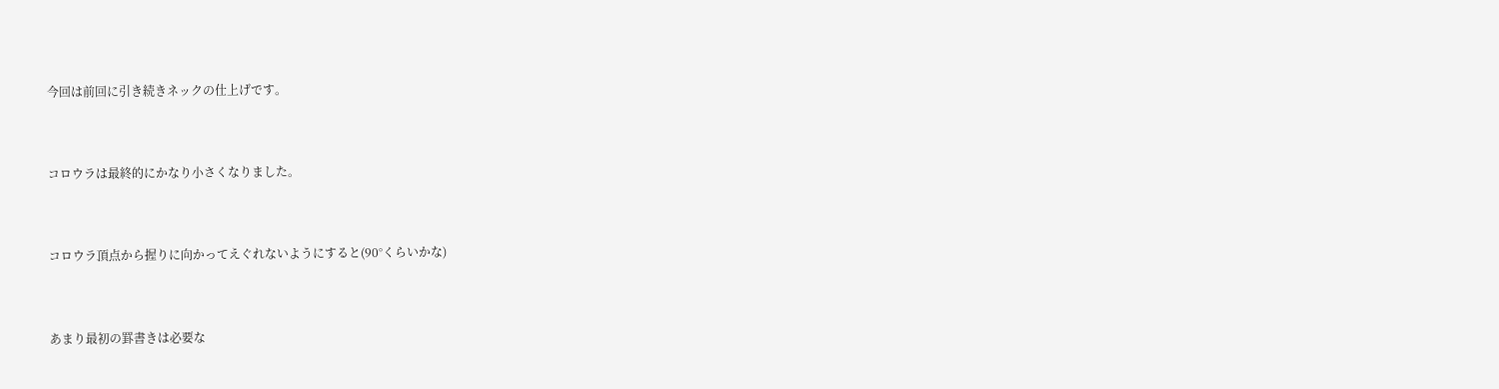今回は前回に引き続きネックの仕上げです。



コロウラは最終的にかなり小さくなりました。



コロウラ頂点から握りに向かってえぐれないようにすると(90°くらいかな)



あまり最初の罫書きは必要な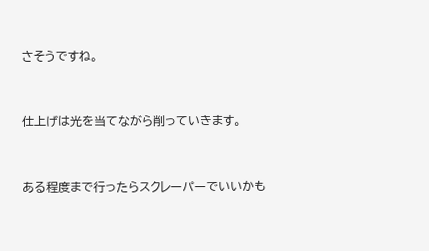さそうですね。



仕上げは光を当てながら削っていきます。



ある程度まで行ったらスクレーパーでいいかも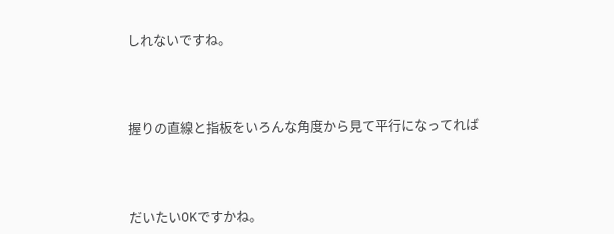しれないですね。



握りの直線と指板をいろんな角度から見て平行になってれば



だいたいOKですかね。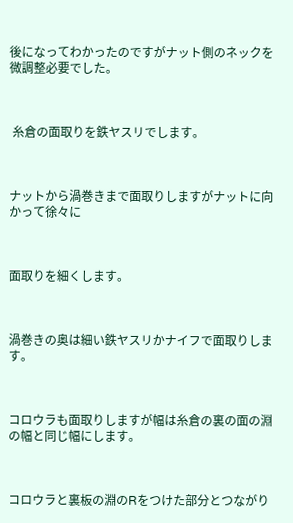後になってわかったのですがナット側のネックを微調整必要でした。



 糸倉の面取りを鉄ヤスリでします。



ナットから渦巻きまで面取りしますがナットに向かって徐々に



面取りを細くします。



渦巻きの奥は細い鉄ヤスリかナイフで面取りします。



コロウラも面取りしますが幅は糸倉の裏の面の淵の幅と同じ幅にします。



コロウラと裏板の淵のRをつけた部分とつながり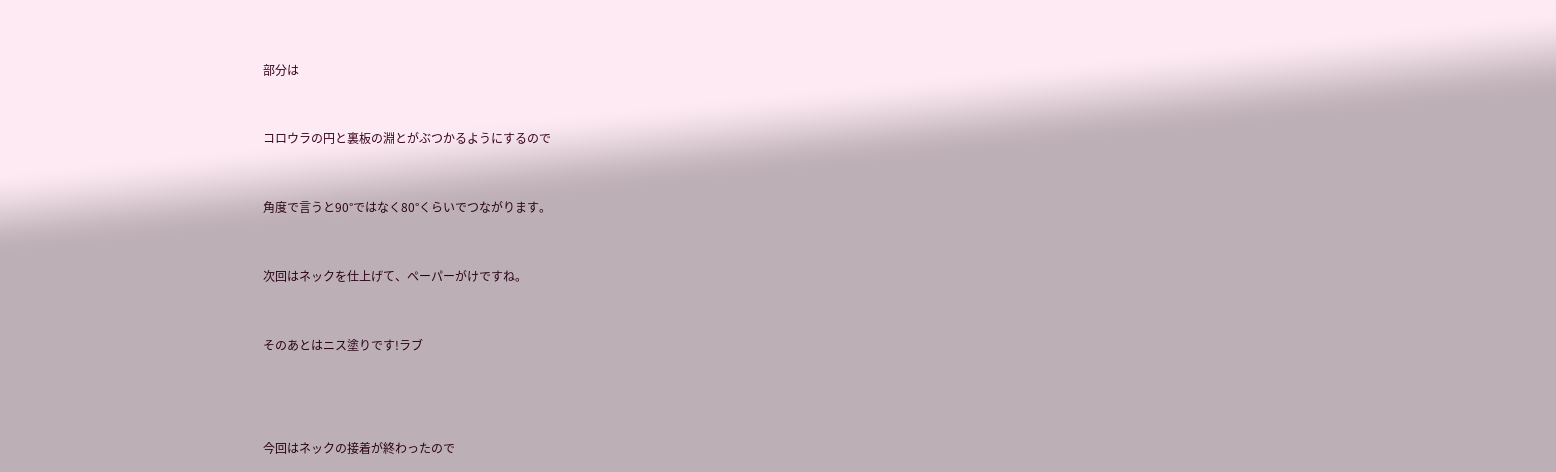部分は



コロウラの円と裏板の淵とがぶつかるようにするので



角度で言うと90°ではなく80°くらいでつながります。



次回はネックを仕上げて、ペーパーがけですね。



そのあとはニス塗りです!ラブ





今回はネックの接着が終わったので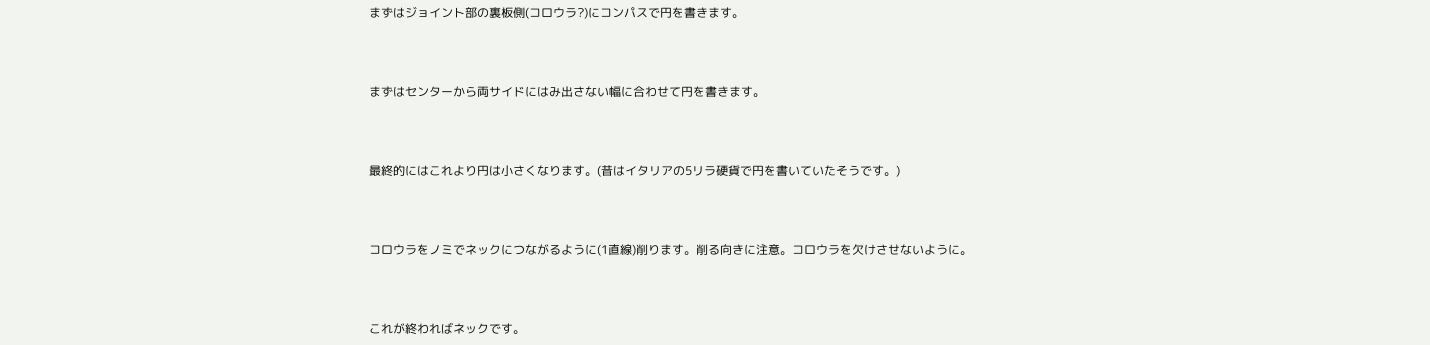まずはジョイント部の裏板側(コロウラ?)にコンパスで円を書きます。



まずはセンターから両サイドにはみ出さない幅に合わせて円を書きます。



最終的にはこれより円は小さくなります。(昔はイタリアの5リラ硬貨で円を書いていたそうです。)



コロウラをノミでネックにつながるように(1直線)削ります。削る向きに注意。コロウラを欠けさせないように。



これが終わればネックです。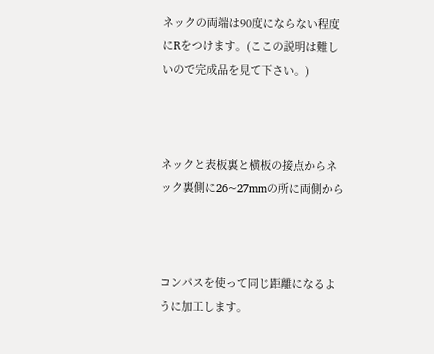ネックの両端は90度にならない程度にRをつけます。(ここの説明は難しいので完成品を見て下さい。)



ネックと表板裏と横板の接点からネック裏側に26~27mmの所に両側から



コンパスを使って同じ距離になるように加工します。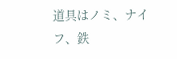道具はノミ、ナイフ、鉄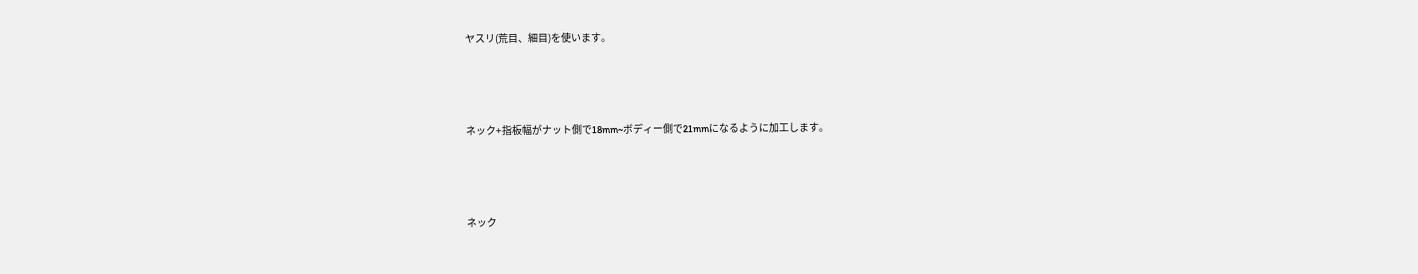ヤスリ(荒目、細目)を使います。



ネック+指板幅がナット側で18mm~ボディー側で21mmになるように加工します。



ネック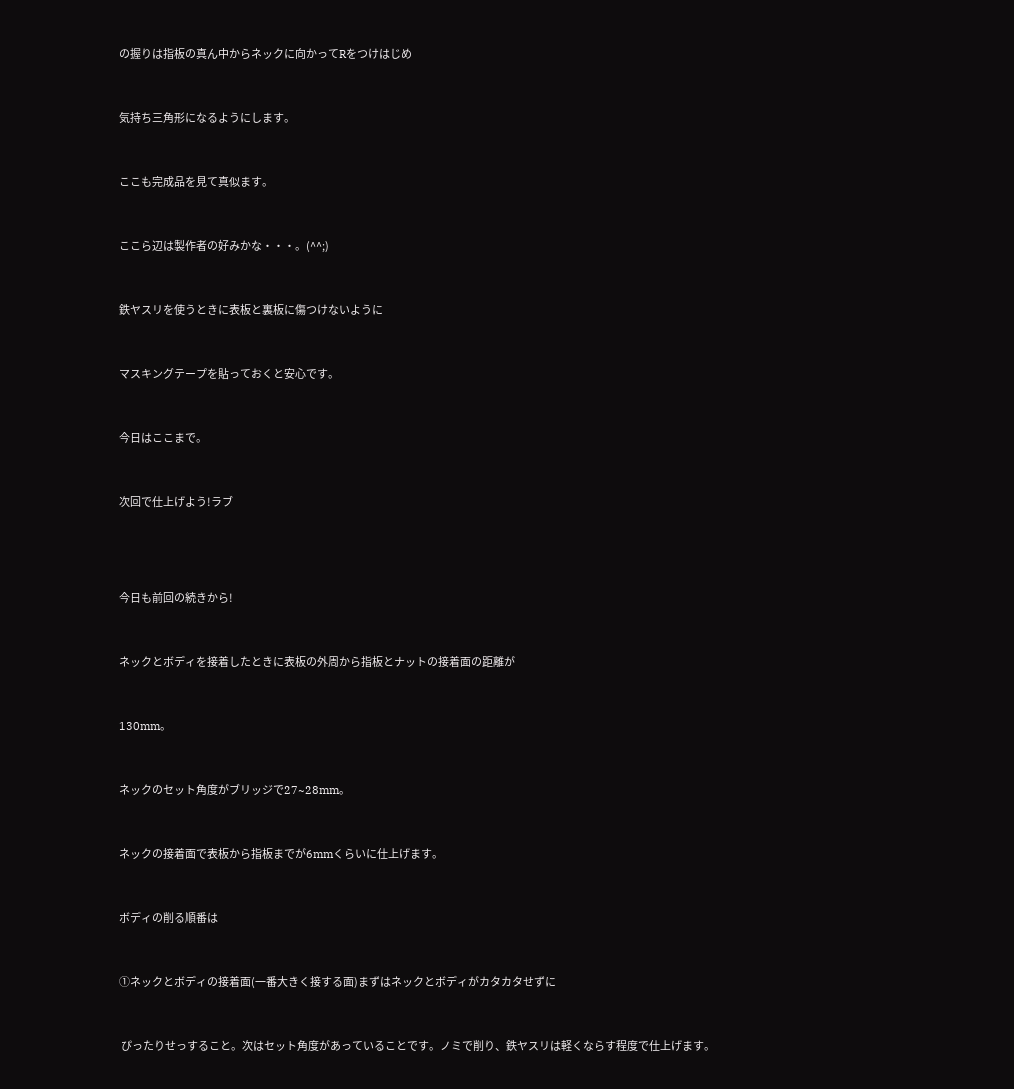の握りは指板の真ん中からネックに向かってRをつけはじめ



気持ち三角形になるようにします。



ここも完成品を見て真似ます。



ここら辺は製作者の好みかな・・・。(^^;)



鉄ヤスリを使うときに表板と裏板に傷つけないように



マスキングテープを貼っておくと安心です。



今日はここまで。



次回で仕上げよう!ラブ





今日も前回の続きから!



ネックとボディを接着したときに表板の外周から指板とナットの接着面の距離が



130mm。



ネックのセット角度がブリッジで27~28mm。



ネックの接着面で表板から指板までが6mmくらいに仕上げます。



ボディの削る順番は



①ネックとボディの接着面(一番大きく接する面)まずはネックとボディがカタカタせずに



 ぴったりせっすること。次はセット角度があっていることです。ノミで削り、鉄ヤスリは軽くならす程度で仕上げます。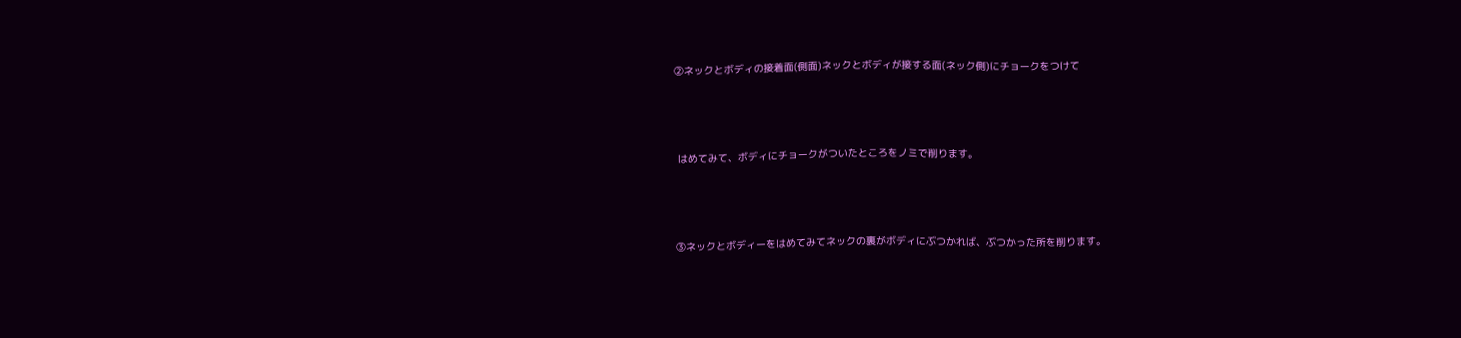②ネックとボディの接着面(側面)ネックとボディが接する面(ネック側)にチョークをつけて



 はめてみて、ボディにチョークがついたところをノミで削ります。



③ネックとボディーをはめてみてネックの裏がボディにぶつかれば、ぶつかった所を削ります。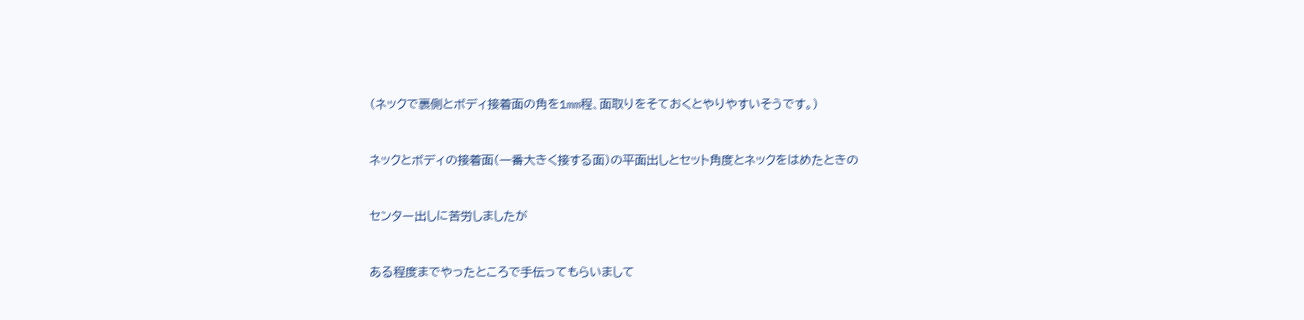(ネックで裏側とボディ接着面の角を1mm程、面取りをそておくとやりやすいそうです。)



ネックとボディの接着面(一番大きく接する面)の平面出しとセット角度とネックをはめたときの



センター出しに苦労しましたが



ある程度までやったところで手伝ってもらいまして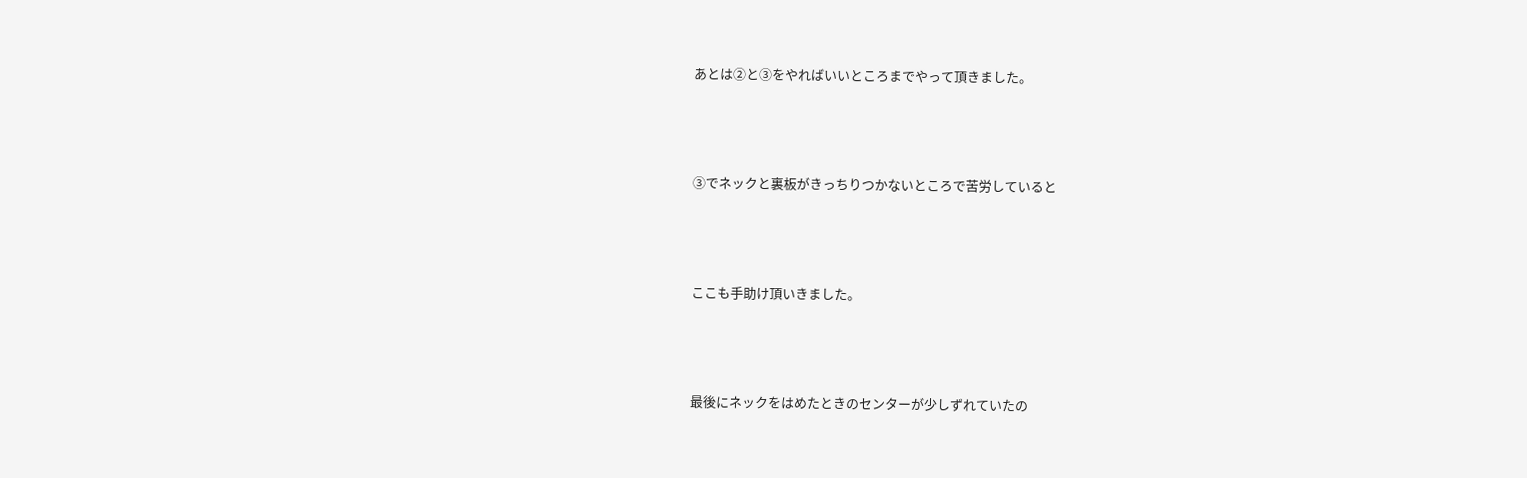あとは②と③をやればいいところまでやって頂きました。



③でネックと裏板がきっちりつかないところで苦労していると



ここも手助け頂いきました。



最後にネックをはめたときのセンターが少しずれていたの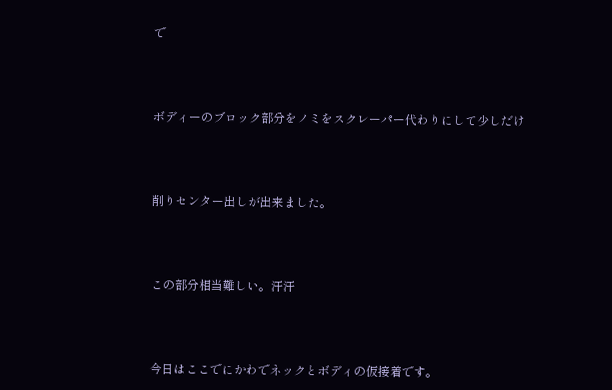で



ボディーのブロック部分をノミをスクレーパー代わりにして少しだけ



削りセンター出しが出来ました。



この部分相当難しい。汗汗



今日はここでにかわでネックとボディの仮接着です。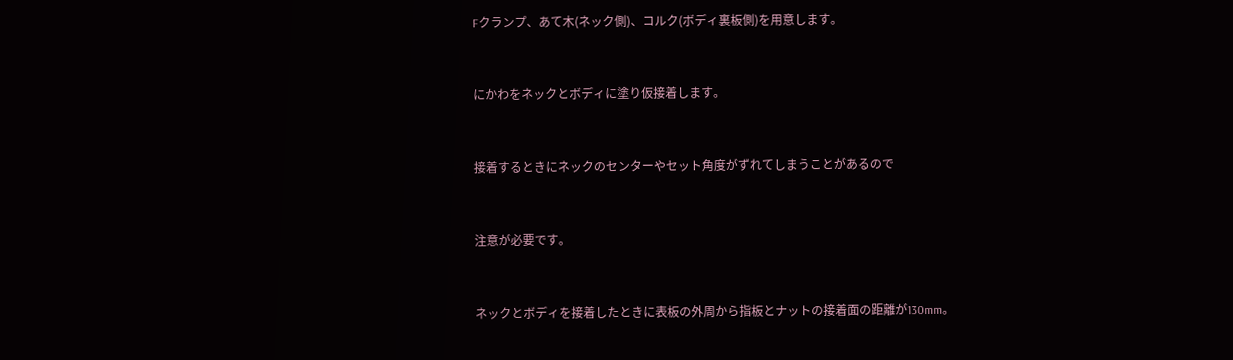Fクランプ、あて木(ネック側)、コルク(ボディ裏板側)を用意します。



にかわをネックとボディに塗り仮接着します。



接着するときにネックのセンターやセット角度がずれてしまうことがあるので



注意が必要です。



ネックとボディを接着したときに表板の外周から指板とナットの接着面の距離が130mm。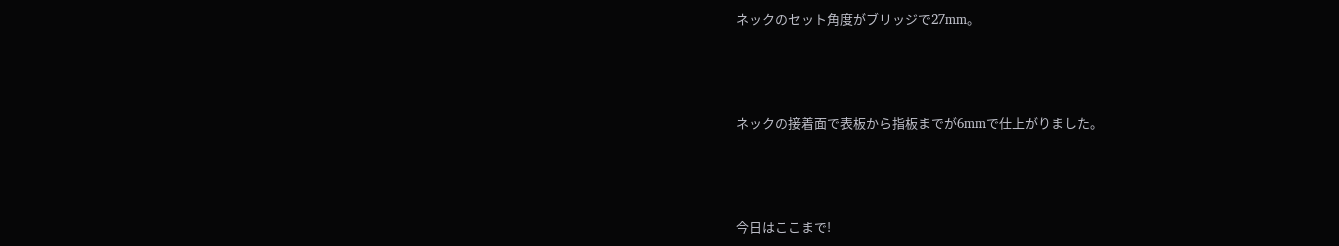ネックのセット角度がブリッジで27mm。



ネックの接着面で表板から指板までが6mmで仕上がりました。



今日はここまで!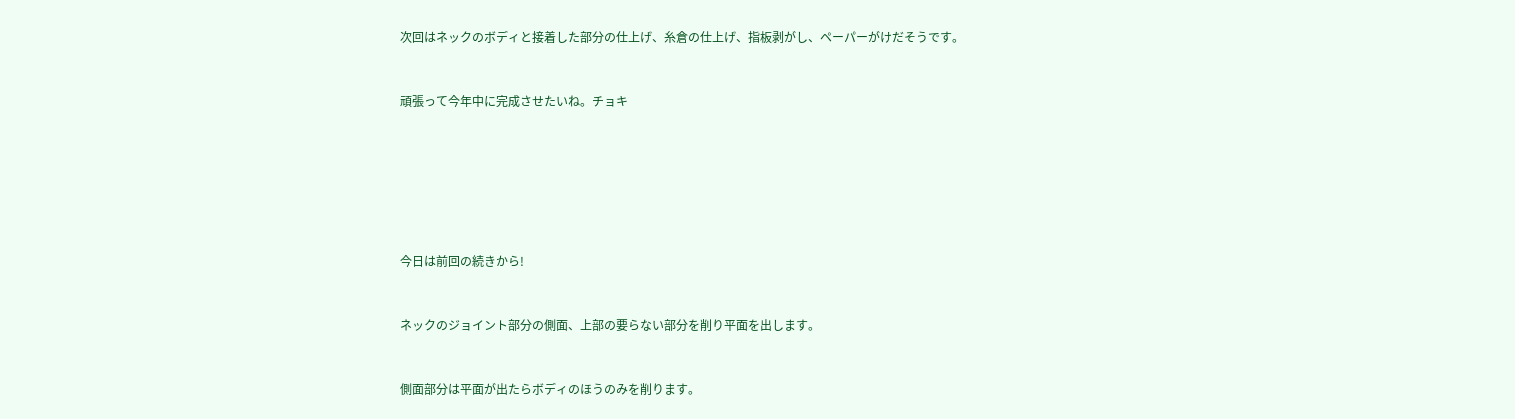次回はネックのボディと接着した部分の仕上げ、糸倉の仕上げ、指板剥がし、ペーパーがけだそうです。



頑張って今年中に完成させたいね。チョキ









今日は前回の続きから!



ネックのジョイント部分の側面、上部の要らない部分を削り平面を出します。



側面部分は平面が出たらボディのほうのみを削ります。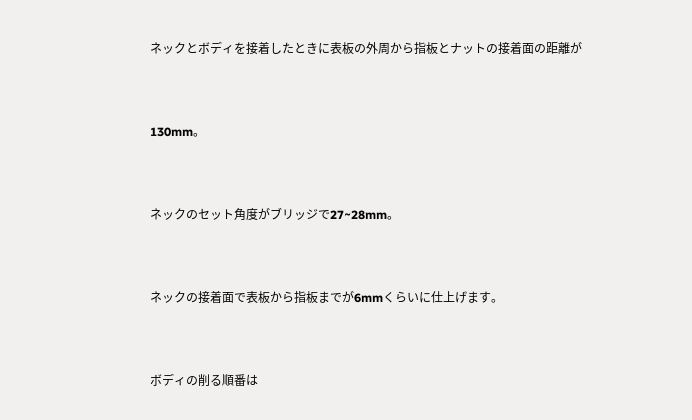ネックとボディを接着したときに表板の外周から指板とナットの接着面の距離が



130mm。



ネックのセット角度がブリッジで27~28mm。



ネックの接着面で表板から指板までが6mmくらいに仕上げます。



ボディの削る順番は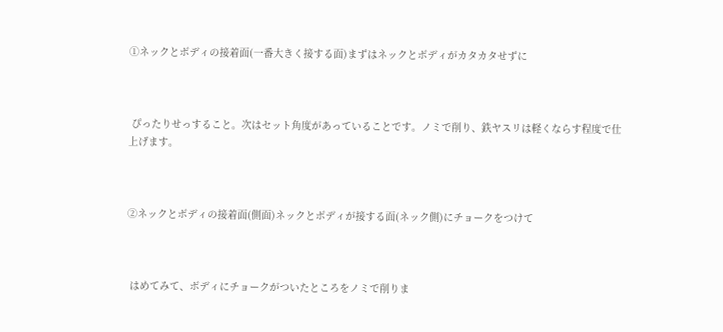①ネックとボディの接着面(一番大きく接する面)まずはネックとボディがカタカタせずに



 ぴったりせっすること。次はセット角度があっていることです。ノミで削り、鉄ヤスリは軽くならす程度で仕上げます。



②ネックとボディの接着面(側面)ネックとボディが接する面(ネック側)にチョークをつけて



 はめてみて、ボディにチョークがついたところをノミで削りま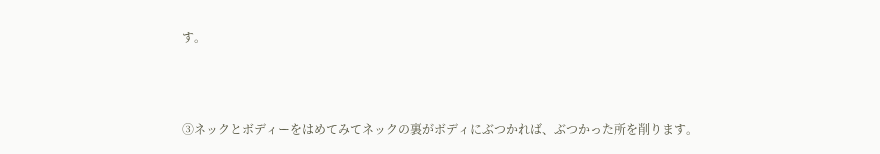す。



③ネックとボディーをはめてみてネックの裏がボディにぶつかれば、ぶつかった所を削ります。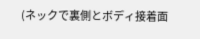(ネックで裏側とボディ接着面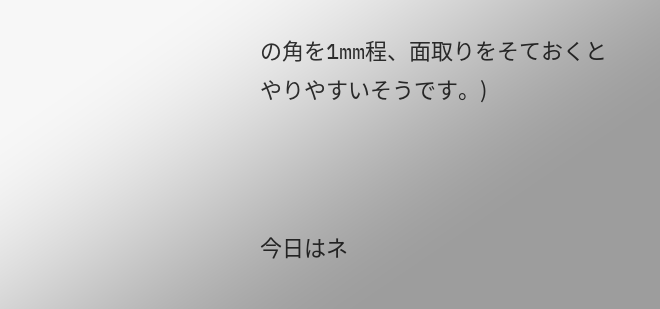の角を1mm程、面取りをそておくとやりやすいそうです。)



今日はネ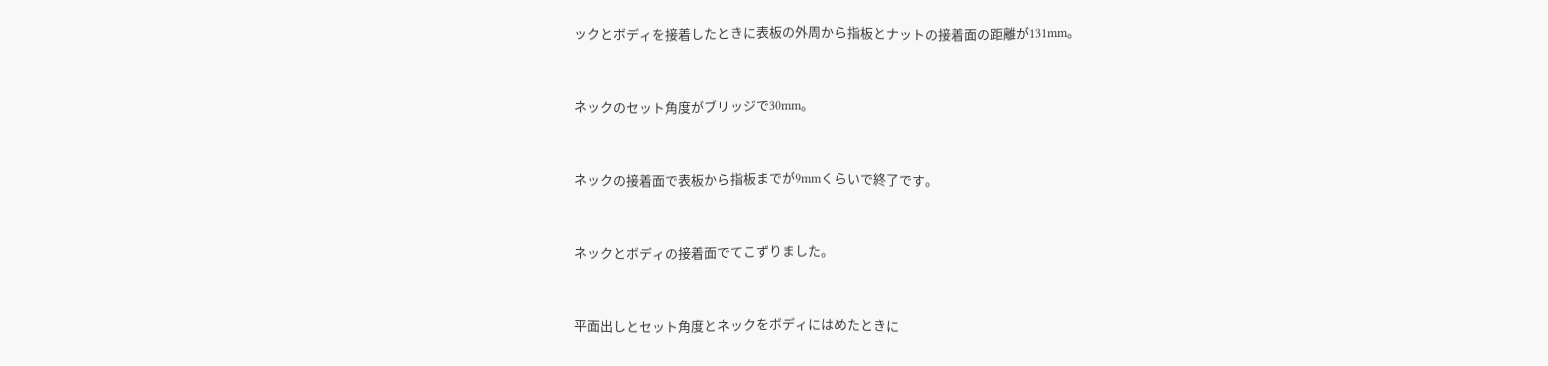ックとボディを接着したときに表板の外周から指板とナットの接着面の距離が131mm。



ネックのセット角度がブリッジで30mm。



ネックの接着面で表板から指板までが9mmくらいで終了です。



ネックとボディの接着面でてこずりました。



平面出しとセット角度とネックをボディにはめたときに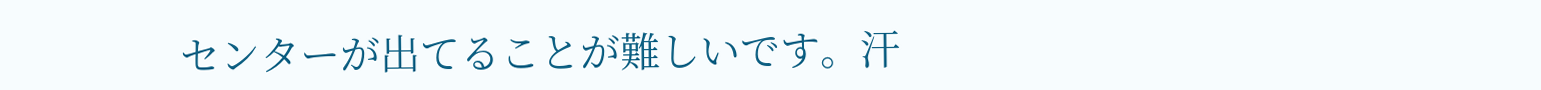センターが出てることが難しいです。汗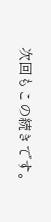次回もこの続きです。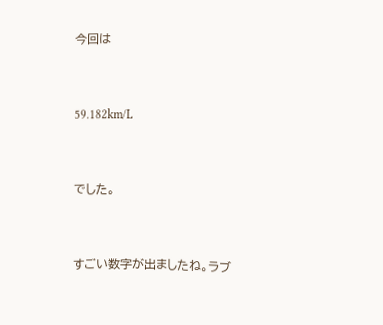今回は



59.182km/L



でした。



すごい数字が出ましたね。ラブ